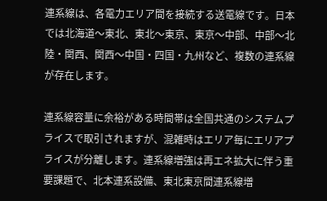連系線は、各電力エリア間を接続する送電線です。日本では北海道〜東北、東北〜東京、東京〜中部、中部〜北陸・関西、関西〜中国・四国・九州など、複数の連系線が存在します。

連系線容量に余裕がある時間帯は全国共通のシステムプライスで取引されますが、混雑時はエリア毎にエリアプライスが分離します。連系線増強は再エネ拡大に伴う重要課題で、北本連系設備、東北東京間連系線増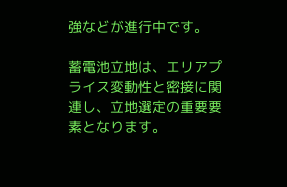強などが進行中です。

蓄電池立地は、エリアプライス変動性と密接に関連し、立地選定の重要要素となります。